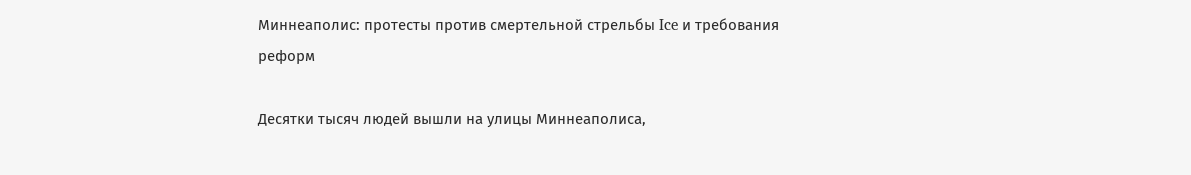Миннеаполис: протесты против смертельной стрельбы Ice и требования реформ

Десятки тысяч людей вышли на улицы Миннеаполиса,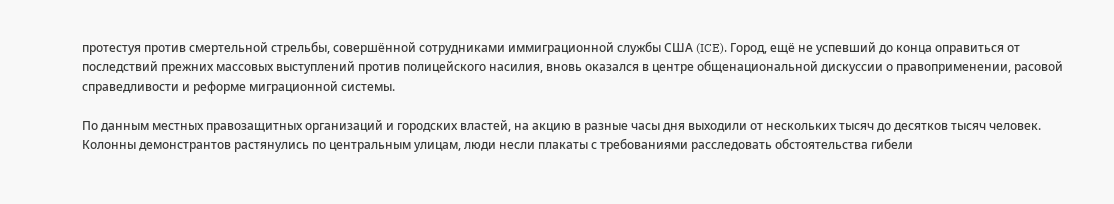протестуя против смертельной стрельбы, совершённой сотрудниками иммиграционной службы США (ICE). Город, ещё не успевший до конца оправиться от последствий прежних массовых выступлений против полицейского насилия, вновь оказался в центре общенациональной дискуссии о правоприменении, расовой справедливости и реформе миграционной системы.

По данным местных правозащитных организаций и городских властей, на акцию в разные часы дня выходили от нескольких тысяч до десятков тысяч человек. Колонны демонстрантов растянулись по центральным улицам, люди несли плакаты с требованиями расследовать обстоятельства гибели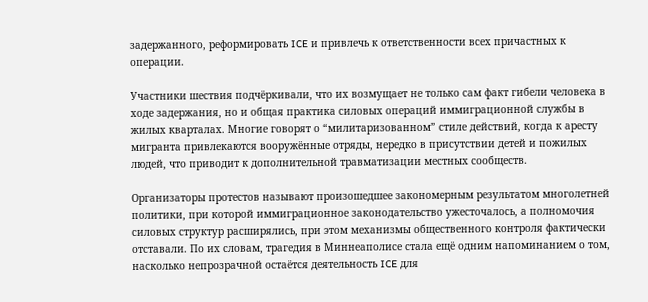задержанного, реформировать ICE и привлечь к ответственности всех причастных к операции.

Участники шествия подчёркивали, что их возмущает не только сам факт гибели человека в ходе задержания, но и общая практика силовых операций иммиграционной службы в жилых кварталах. Многие говорят о “милитаризованном” стиле действий, когда к аресту мигранта привлекаются вооружённые отряды, нередко в присутствии детей и пожилых людей, что приводит к дополнительной травматизации местных сообществ.

Организаторы протестов называют произошедшее закономерным результатом многолетней политики, при которой иммиграционное законодательство ужесточалось, а полномочия силовых структур расширялись, при этом механизмы общественного контроля фактически отставали. По их словам, трагедия в Миннеаполисе стала ещё одним напоминанием о том, насколько непрозрачной остаётся деятельность ICE для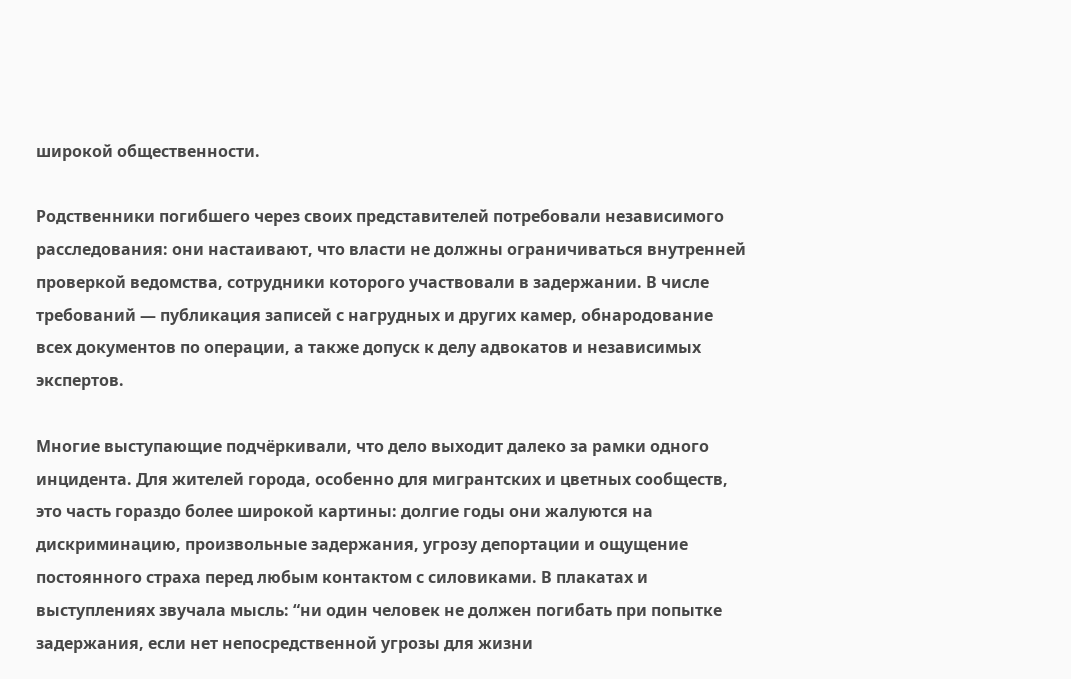широкой общественности.

Родственники погибшего через своих представителей потребовали независимого расследования: они настаивают, что власти не должны ограничиваться внутренней проверкой ведомства, сотрудники которого участвовали в задержании. В числе требований — публикация записей с нагрудных и других камер, обнародование всех документов по операции, а также допуск к делу адвокатов и независимых экспертов.

Многие выступающие подчёркивали, что дело выходит далеко за рамки одного инцидента. Для жителей города, особенно для мигрантских и цветных сообществ, это часть гораздо более широкой картины: долгие годы они жалуются на дискриминацию, произвольные задержания, угрозу депортации и ощущение постоянного страха перед любым контактом с силовиками. В плакатах и выступлениях звучала мысль: “ни один человек не должен погибать при попытке задержания, если нет непосредственной угрозы для жизни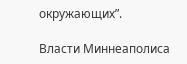окружающих”.

Власти Миннеаполиса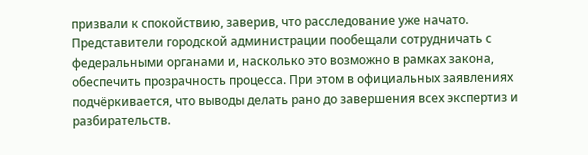призвали к спокойствию, заверив, что расследование уже начато. Представители городской администрации пообещали сотрудничать с федеральными органами и, насколько это возможно в рамках закона, обеспечить прозрачность процесса. При этом в официальных заявлениях подчёркивается, что выводы делать рано до завершения всех экспертиз и разбирательств.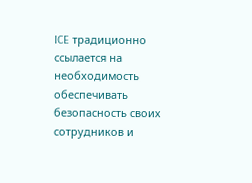ICE традиционно ссылается на необходимость обеспечивать безопасность своих сотрудников и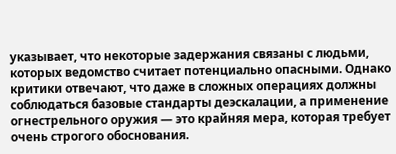указывает, что некоторые задержания связаны с людьми, которых ведомство считает потенциально опасными. Однако критики отвечают, что даже в сложных операциях должны соблюдаться базовые стандарты деэскалации, а применение огнестрельного оружия — это крайняя мера, которая требует очень строгого обоснования.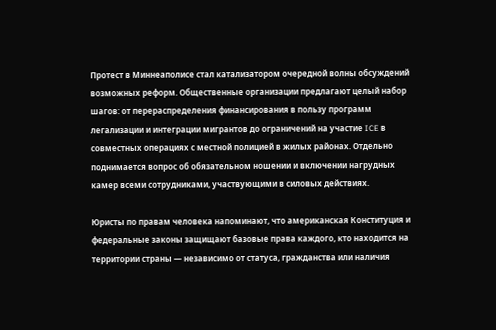Протест в Миннеаполисе стал катализатором очередной волны обсуждений возможных реформ. Общественные организации предлагают целый набор шагов: от перераспределения финансирования в пользу программ легализации и интеграции мигрантов до ограничений на участие ICE в совместных операциях с местной полицией в жилых районах. Отдельно поднимается вопрос об обязательном ношении и включении нагрудных камер всеми сотрудниками, участвующими в силовых действиях.

Юристы по правам человека напоминают, что американская Конституция и федеральные законы защищают базовые права каждого, кто находится на территории страны — независимо от статуса, гражданства или наличия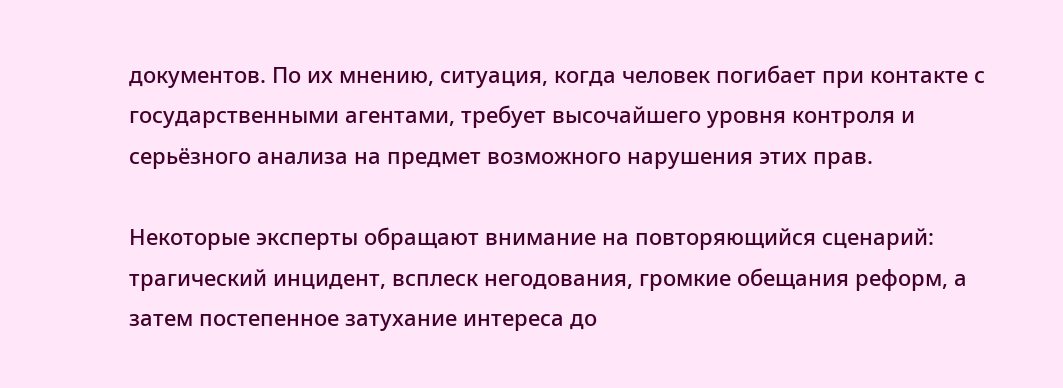документов. По их мнению, ситуация, когда человек погибает при контакте с государственными агентами, требует высочайшего уровня контроля и серьёзного анализа на предмет возможного нарушения этих прав.

Некоторые эксперты обращают внимание на повторяющийся сценарий: трагический инцидент, всплеск негодования, громкие обещания реформ, а затем постепенное затухание интереса до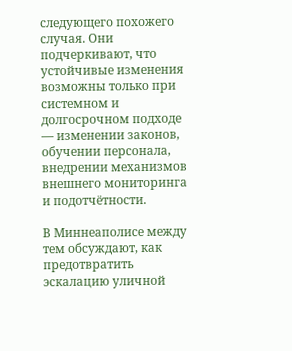следующего похожего случая. Они подчеркивают, что устойчивые изменения возможны только при системном и долгосрочном подходе — изменении законов, обучении персонала, внедрении механизмов внешнего мониторинга и подотчётности.

В Миннеаполисе между тем обсуждают, как предотвратить эскалацию уличной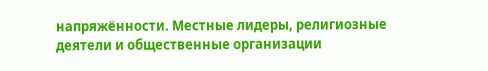напряжённости. Местные лидеры, религиозные деятели и общественные организации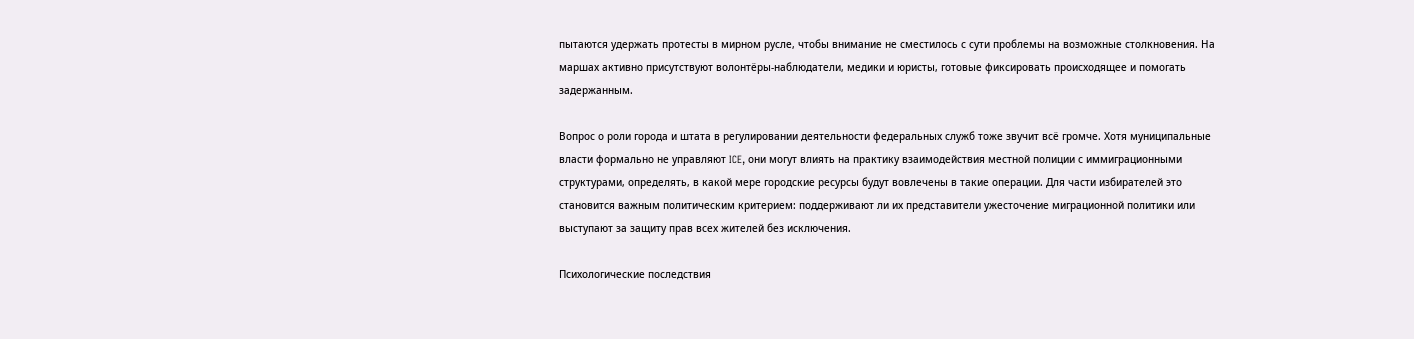пытаются удержать протесты в мирном русле, чтобы внимание не сместилось с сути проблемы на возможные столкновения. На маршах активно присутствуют волонтёры-наблюдатели, медики и юристы, готовые фиксировать происходящее и помогать задержанным.

Вопрос о роли города и штата в регулировании деятельности федеральных служб тоже звучит всё громче. Хотя муниципальные власти формально не управляют ICE, они могут влиять на практику взаимодействия местной полиции с иммиграционными структурами, определять, в какой мере городские ресурсы будут вовлечены в такие операции. Для части избирателей это становится важным политическим критерием: поддерживают ли их представители ужесточение миграционной политики или выступают за защиту прав всех жителей без исключения.

Психологические последствия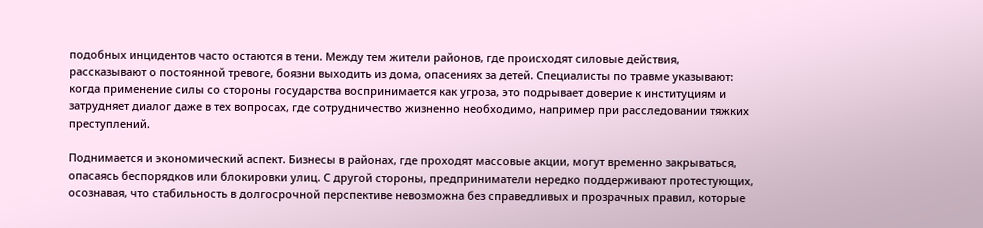подобных инцидентов часто остаются в тени. Между тем жители районов, где происходят силовые действия, рассказывают о постоянной тревоге, боязни выходить из дома, опасениях за детей. Специалисты по травме указывают: когда применение силы со стороны государства воспринимается как угроза, это подрывает доверие к институциям и затрудняет диалог даже в тех вопросах, где сотрудничество жизненно необходимо, например при расследовании тяжких преступлений.

Поднимается и экономический аспект. Бизнесы в районах, где проходят массовые акции, могут временно закрываться, опасаясь беспорядков или блокировки улиц. С другой стороны, предприниматели нередко поддерживают протестующих, осознавая, что стабильность в долгосрочной перспективе невозможна без справедливых и прозрачных правил, которые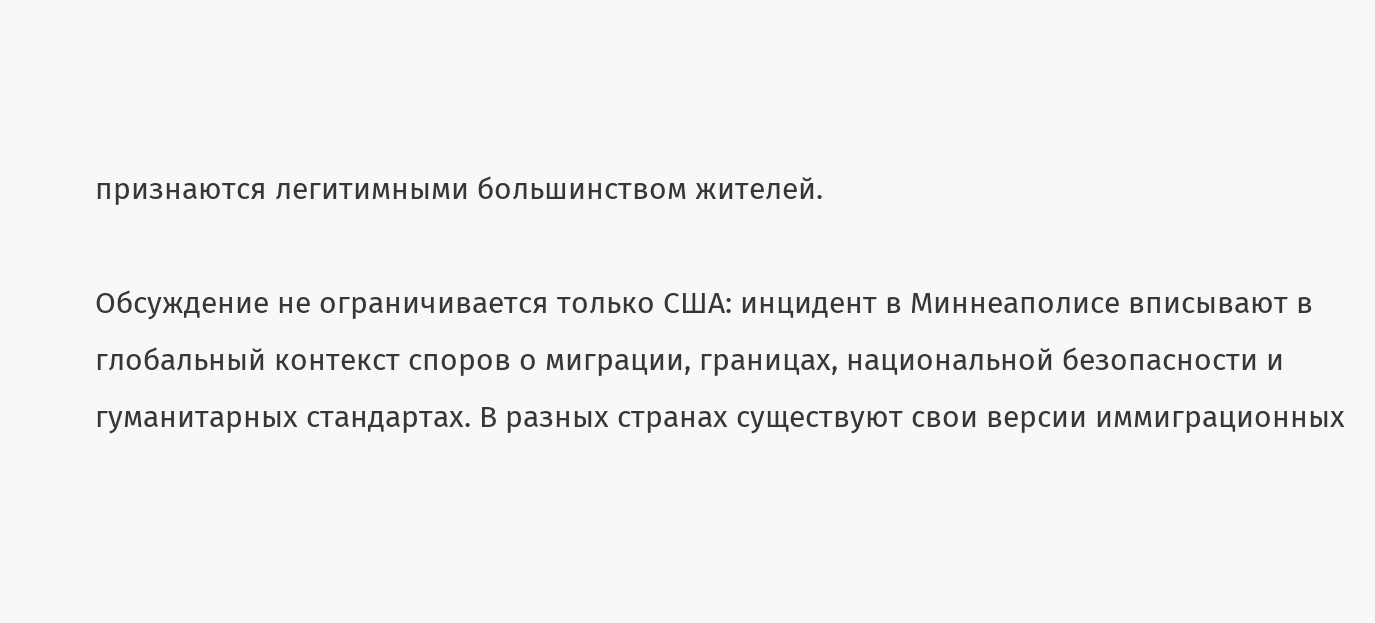признаются легитимными большинством жителей.

Обсуждение не ограничивается только США: инцидент в Миннеаполисе вписывают в глобальный контекст споров о миграции, границах, национальной безопасности и гуманитарных стандартах. В разных странах существуют свои версии иммиграционных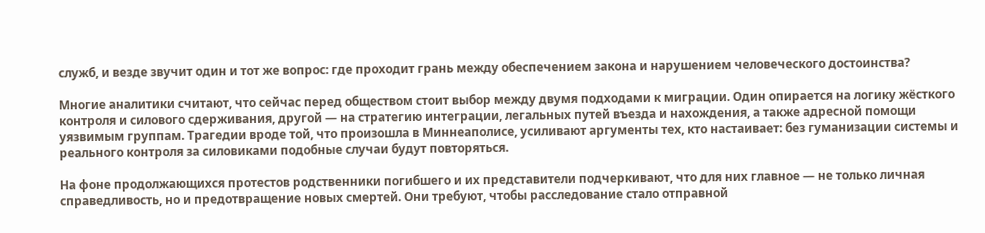служб, и везде звучит один и тот же вопрос: где проходит грань между обеспечением закона и нарушением человеческого достоинства?

Многие аналитики считают, что сейчас перед обществом стоит выбор между двумя подходами к миграции. Один опирается на логику жёсткого контроля и силового сдерживания, другой — на стратегию интеграции, легальных путей въезда и нахождения, а также адресной помощи уязвимым группам. Трагедии вроде той, что произошла в Миннеаполисе, усиливают аргументы тех, кто настаивает: без гуманизации системы и реального контроля за силовиками подобные случаи будут повторяться.

На фоне продолжающихся протестов родственники погибшего и их представители подчеркивают, что для них главное — не только личная справедливость, но и предотвращение новых смертей. Они требуют, чтобы расследование стало отправной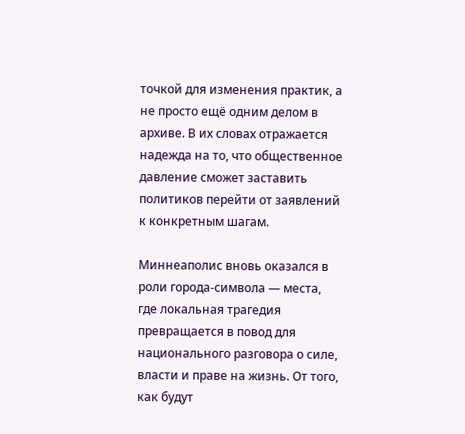точкой для изменения практик, а не просто ещё одним делом в архиве. В их словах отражается надежда на то, что общественное давление сможет заставить политиков перейти от заявлений к конкретным шагам.

Миннеаполис вновь оказался в роли города-символа — места, где локальная трагедия превращается в повод для национального разговора о силе, власти и праве на жизнь. От того, как будут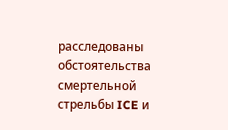расследованы обстоятельства смертельной стрельбы ICE и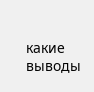какие выводы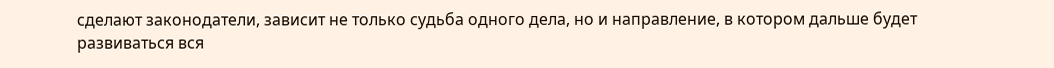сделают законодатели, зависит не только судьба одного дела, но и направление, в котором дальше будет развиваться вся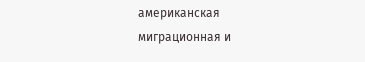американская миграционная и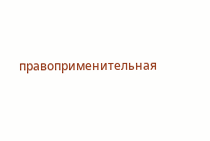правоприменительная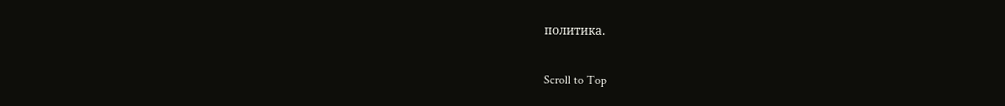политика.

Scroll to Top